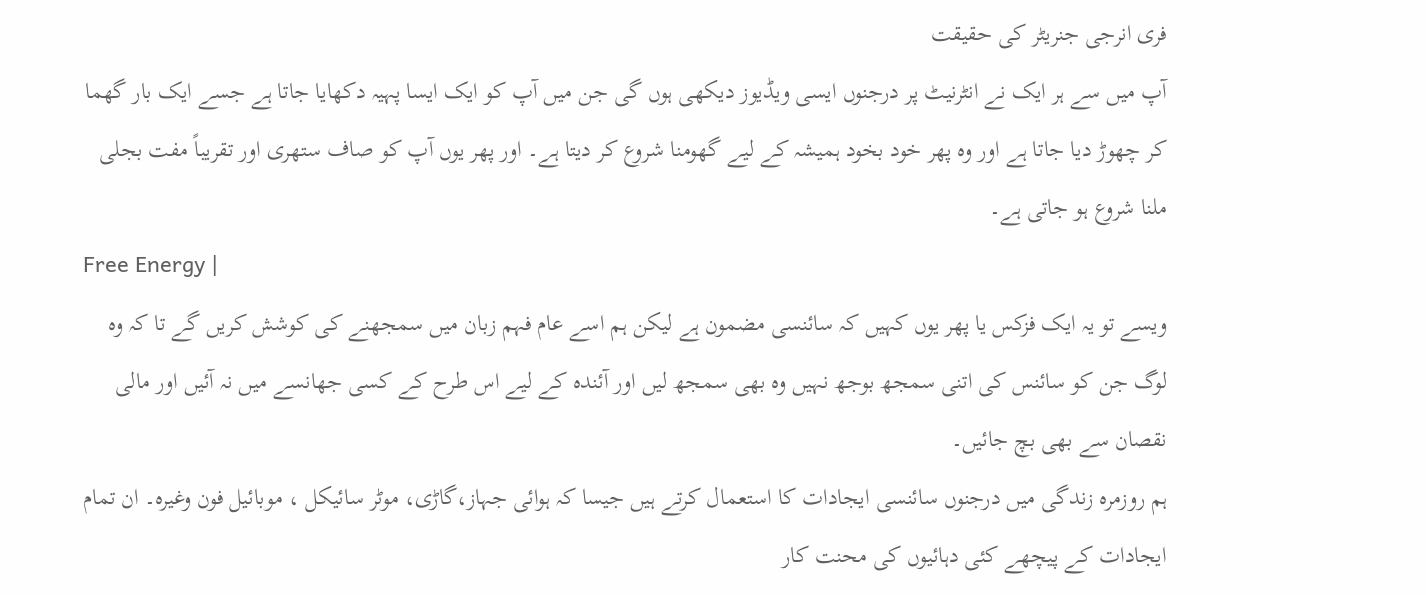فری انرجی جنریٹر کی حقیقت
آپ میں سے ہر ایک نے انٹرنیٹ پر درجنوں ایسی ویڈیوز دیکھی ہوں گی جن میں آپ کو ایک ایسا پہیہ دکھایا جاتا ہے جسے ایک بار گھما کر چھوڑ دیا جاتا ہے اور وہ پھر خود بخود ہمیشہ کے لیے گھومنا شروع کر دیتا ہے۔ اور پھر یوں آپ کو صاف ستھری اور تقریباً مفت بجلی ملنا شروع ہو جاتی ہے۔
Free Energy |
ویسے تو یہ ایک فزکس یا پھر یوں کہیں کہ سائنسی مضمون ہے لیکن ہم اسے عام فہم زبان میں سمجھنے کی کوشش کریں گے تا کہ وہ لوگ جن کو سائنس کی اتنی سمجھ بوجھ نہیں وہ بھی سمجھ لیں اور آئندہ کے لیے اس طرح کے کسی جھانسے میں نہ آئیں اور مالی نقصان سے بھی بچ جائیں۔
ہم روزمرہ زندگی میں درجنوں سائنسی ایجادات کا استعمال کرتے ہیں جیسا کہ ہوائی جہاز،گاڑی، موٹر سائیکل ، موبائیل فون وغیرہ۔ ان تمام ایجادات کے پیچھے کئی دہائیوں کی محنت کار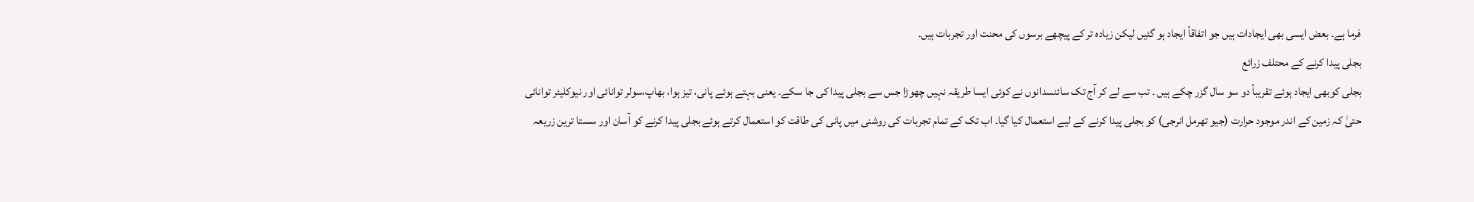فرما ہے۔ بعض ایسی بھی ایجادات ہیں جو اتفاقاً ایجاد ہو گئیں لیکن زیادہ تر کے پیچھے برسوں کی محنت اور تجربات ہیں۔
بجلی پیدا کرنے کے محتلف زرائع
بجلی کوبھی ایجاد ہوئے تقریباً دو سو سال گزر چکے ہیں ۔ تب سے لے کر آج تک سائنسدانوں نے کوئی ایسا طریقہ نہیں چھوڑا جس سے بجلی پیدا کی جا سکے۔ یعنی بہتے ہوئے پانی، تیز ہوا، بھاپ،سولر توانائی اور نیوکلیئر توانائی حتیٰ کہ زمین کے اندر موجود حرارت (جیو تھرمل انرجی) کو بجلی پیدا کرنے کے لیے استعمال کیا گیا۔ اب تک کے تمام تجربات کی روشنی میں پانی کی طاقت کو استعمال کرتے ہوئے بجلی پیدا کرنے کو آسان اور سستا ترین زریعہ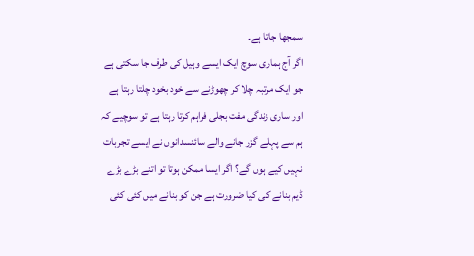سمجھا جاتا ہے۔
اگر آج ہماری سوچ ایک ایسے وہیل کی طرف جا سکتی ہے جو ایک مرتبہ چلا کر چھوڑنے سے خود بخود چلتا رہتا ہے اور ساری زندگی مفت بجلی فراہم کرتا رہتا ہے تو سوچیے کہ ہم سے پہلے گزر جانے والے سائنسدانوں نے ایسے تجربات نہیں کیے ہوں گے؟ اگر ایسا ممکن ہوتا تو اتنے بڑے بڑے ڈیم بنانے کی کیا ضرورت ہے جن کو بنانے میں کئی کئی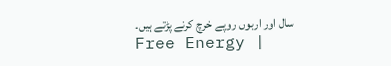سال اور اربوں روپے خرچ کرنے پڑتے ہیں۔
Free Energy |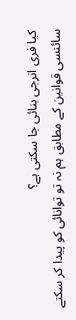کیا فری انرجی بنائی جا سکتی ہے؟
سائنسی قوانین کے مطابق ہم نہ تو توانائی کو پیدا کر سکتے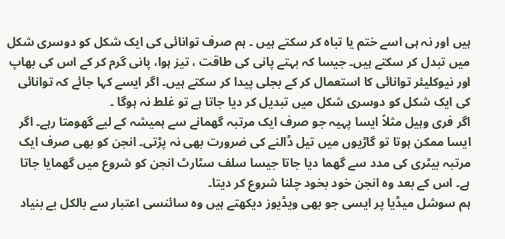ہیں اور نہ ہی اسے ختم یا تباہ کر سکتے ہیں ۔ ہم صرف توانائی کی ایک شکل کو دوسری شکل میں تبدل کر سکتے ہیں۔ جیسا کہ بہتے پانی کی طاقت ، تیز ہوا، پانی گرم کر کے اس کی بھاپ اور نیوکلیئر توانائی کا استعمال کر کے بجلی پیدا کر سکتے ہیں۔ اگر ایسے کہا جائے کہ توانائی کی ایک شکل کو دوسری شکل میں تبدیل کر دیا جاتا ہے تو غلط نہ ہوگا ۔
اگر فری وہیل مثلاً ایسا پہیہ جو صرف ایک مرتبہ گھمانے سے ہمیشہ کے لیے گھومتا رہے۔ اگر ایسا ممکن ہوتا تو گاڑیوں میں تیل ڈالنے کی ضرورت بھی نہ پڑتی۔ انجن کو بھی صرف ایک مرتبہ بیٹری کی مدد سے گھما دیا جاتا جیسا سلف سٹارٹ انجن کو شروع میں گھمایا جاتا ہے۔ اس کے بعد وہ انجن خود بخود چلنا شروع کر دیتا۔
ہم سوشل میڈیا پر ایسی جو بھی ویڈیوز دیکھتے ہیں وہ سائنسی اعتبار سے بالکل بے بنیاد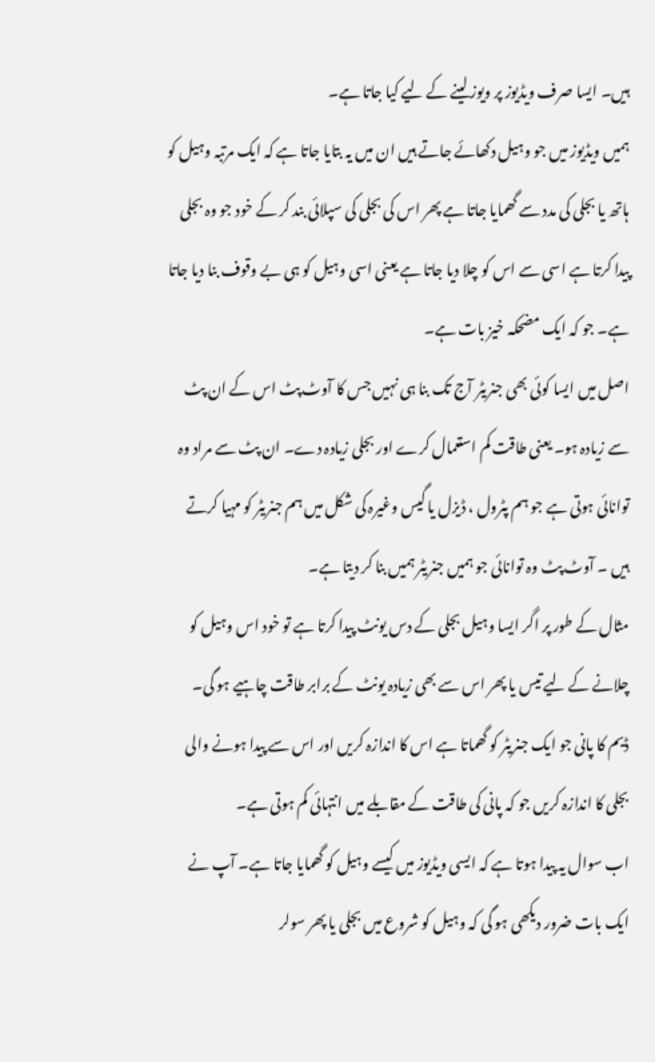ہیں۔ ایسا صرف ویڈیوز پر ویوز لینے کے لیے کیا جاتا ہے۔
ہمیں ویڈیوز میں جو وہیل دکھائے جاتے ہیں ان میں یہ بتایا جاتا ہے کہ ایک مرتبہ وہیل کو ہاتھ یا بجلی کی مدد سے گھمایا جاتا ہے پھر اس کی بجلی کی سپلائی بند کر کے خود جو وہ بجلی پیدا کرتا ہے اسی سے اس کو چلا دیا جاتا ہے یعنی اسی وہیل کو ہی بے وقوف بنا دیا جاتا ہے۔ جو کہ ایک مضحکہ خیز بات ہے۔
اصل میں ایسا کوئی بھی جنریٹر آج تک بنا ہی نہیں جس کا آوٹ پٹ اس کے ان پٹ سے زیادہ ہو۔ یعنی طاقت کم استعمال کرے اور بجلی زیادہ دے۔ ان پٹ سے مراد وہ توانائی ہوتی ہے جو ہم پٹرول ، ڈیزل یا گیس وغیرہ کی شکل میں ہم جنریٹر کو مہیا کرتے ہیں ۔ آوٹ پٹ وہ توانائی جو ہمیں جنریٹر ہمیں بنا کر دیتا ہے۔
مثال کے طور پر اگر ایسا وہیل بجلی کے دس یونٹ پیدا کرتا ہے تو خود اس وہیل کو چلانے کے لیے تیس یا پھر اس سے بھی زیادہ یونٹ کے برابر طاقت چاہیے ہو گی۔
ڈیم کا پانی جو ایک جنریٹر کو گھماتا ہے اس کا اندازہ کریں اور اس سے پیدا ہونے والی بجلی کا اندازہ کریں جو کہ پانی کی طاقت کے مقابلے میں انتہائی کم ہوتی ہے۔
اب سوال یہ پیدا ہوتا ہے کہ ایسی ویڈیوز میں کیسے وہیل کو گھمایا جاتا ہے۔ آپ نے ایک بات ضرور دیکھی ہو گی کہ وہیل کو شروع میں بجلی یا پھر سولر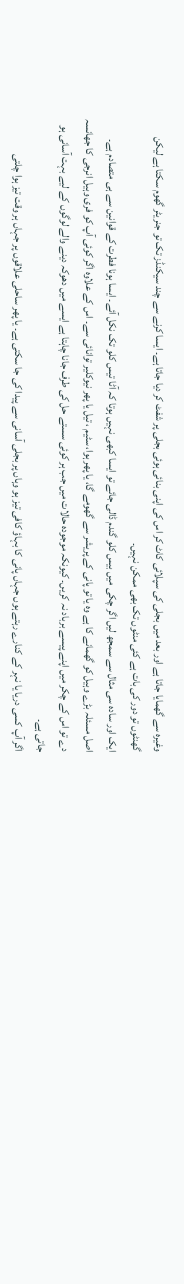وغیرہ سے گھمایا جاتا ہے اور بعد میں بجلی کی سپلائی کاٹ کر اس کی اپنی بنائی ہوئی بجلی پر شفٹ کر دیا جاتا ہے۔ ایسا کرنے سے چند سیکنڈز تک تو جنریٹر گھوم سکتا ہے لیکن گھنٹوں تو دور کی بات ہے کئی منٹوں تک بھی ممکن نہیں۔
ایک اور سادہ سی مثال سے سمجھ لیں اگر چکی میں بیس کلو گندم ڈالی جائے تو ایسا کبھی نہیں ہوتا کہ آٹا تیس کلو تک نکل آئے۔ ایسا ہونا فطرت کے قوانین سے ہی متصادم ہے۔
اصل مسئلہ بڑے وہیل کو گھمانے کا ہے وہ یا تو پانی کے پریشر سے گھومے گا، یا پھر ہوا، سٹیم ، تیل یا پھر نیوکلیر توانائی سے۔ اس کے علاوہ اگر کوئی آپ کو فری وہیل انرجی کا جھانسہ دے تو اس کے چکر میں اپنے پیسے برباد نہ کریں۔ کیونکہ موجودہ حالات میں جب ہر کوئی سستے حل کی طرف جانا چاہتا ہے ایسے میں دھوکہ دینے والے لوگوں کے لیے بہت آسانی ہو جاتی ہے۔
اگر آپ کسی دریا یا نہر کے کنارے رہتے ہوں جہاں پانی کا بہاؤ کافی تیز ہو وہاں پر بجلی آسانی سے پیدا کی جا سکتی ہے۔ یا پھر ساحلی علاقوں پر جہاں ہر وقت تیز ہوا چلتی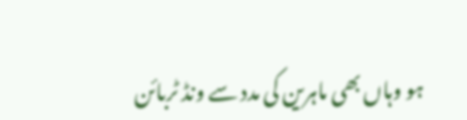ہو وہاں بھی ماہرین کی مدد سے ونڈ ٹربائن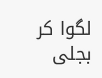لگوا کر بجلی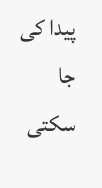پیدا کی جا سکتی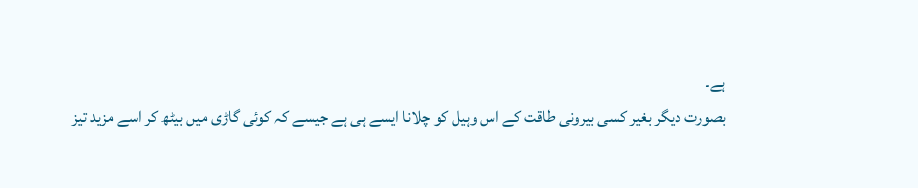ہے۔
بصورت دیگر بغیر کسی بیرونی طاقت کے اس وہیل کو چلانا ایسے ہی ہے جیسے کہ کوئی گاڑی میں بیٹھ کر اسے مزید تیز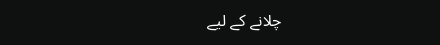چلانے کے لیے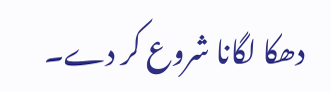دھکا لگانا شروع کر دے۔